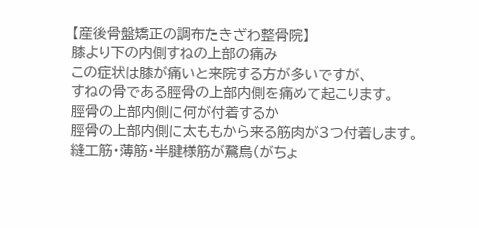【産後骨盤矯正の調布たきざわ整骨院】
膝より下の内側すねの上部の痛み
この症状は膝が痛いと来院する方が多いですが、
すねの骨である脛骨の上部内側を痛めて起こります。
脛骨の上部内側に何が付着するか
脛骨の上部内側に太ももから来る筋肉が3つ付着します。
縫工筋・薄筋・半腱様筋が鵞鳥(がちょ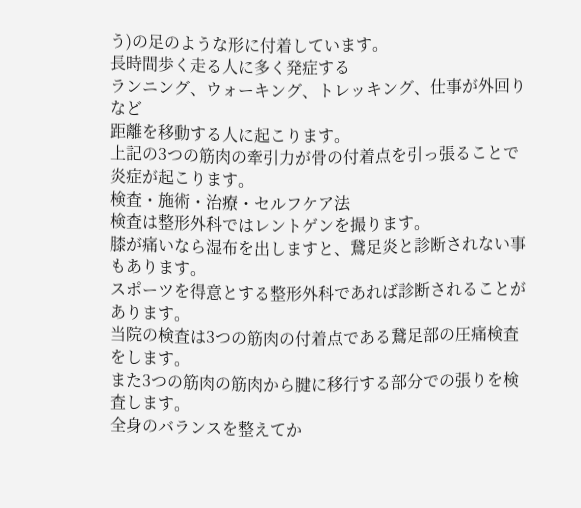う)の足のような形に付着しています。
長時間歩く走る人に多く発症する
ランニング、ウォーキング、トレッキング、仕事が外回りなど
距離を移動する人に起こります。
上記の3つの筋肉の牽引力が骨の付着点を引っ張ることで炎症が起こります。
検査・施術・治療・セルフケア法
検査は整形外科ではレントゲンを撮ります。
膝が痛いなら湿布を出しますと、鵞足炎と診断されない事もあります。
スポーツを得意とする整形外科であれば診断されることがあります。
当院の検査は3つの筋肉の付着点である鵞足部の圧痛検査をします。
また3つの筋肉の筋肉から腱に移行する部分での張りを検査します。
全身のバランスを整えてか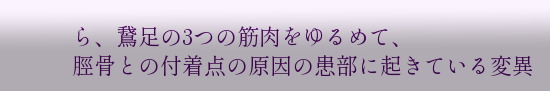ら、鵞足の3つの筋肉をゆるめて、
脛骨との付着点の原因の患部に起きている変異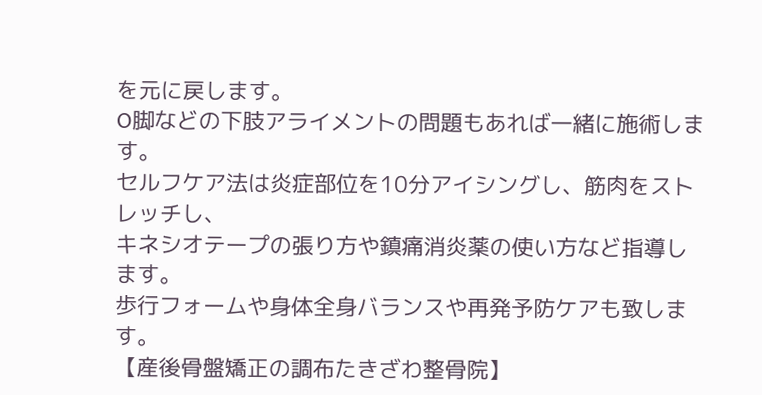を元に戻します。
O脚などの下肢アライメントの問題もあれば一緒に施術します。
セルフケア法は炎症部位を10分アイシングし、筋肉をストレッチし、
キネシオテープの張り方や鎮痛消炎薬の使い方など指導します。
歩行フォームや身体全身バランスや再発予防ケアも致します。
【産後骨盤矯正の調布たきざわ整骨院】